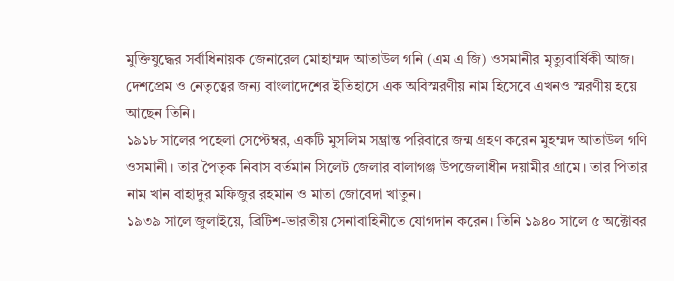মুক্তিযুদ্ধের সর্বাধিনায়ক জেনারেল মোহাম্মদ আতাউল গনি (এম এ জি) ওসমানীর মৃত্যুবার্ষিকী আজ। দেশপ্রেম ও নেতৃত্বের জন্য বাংলাদেশের ইতিহাসে এক অবিস্মরণীয় নাম হিসেবে এখনও স্মরণীয় হয়ে আছেন তিনি।
১৯১৮ সালের পহেলা সেপ্টেম্বর, একটি মুসলিম সম্ভ্রান্ত পরিবারে জন্ম গ্রহণ করেন মুহম্মদ আতাউল গণি ওসমানী। তার পৈতৃক নিবাস বর্তমান সিলেট জেলার বালাগঞ্জ উপজেলাধীন দয়ামীর গ্রামে। তার পিতার নাম খান বাহাদুর মফিজুর রহমান ও মাতা জোবেদা খাতুন।
১৯৩৯ সালে জুলাইয়ে, ব্রিটিশ-ভারতীয় সেনাবাহিনীতে যোগদান করেন। তিনি ১৯৪০ সালে ৫ অক্টোবর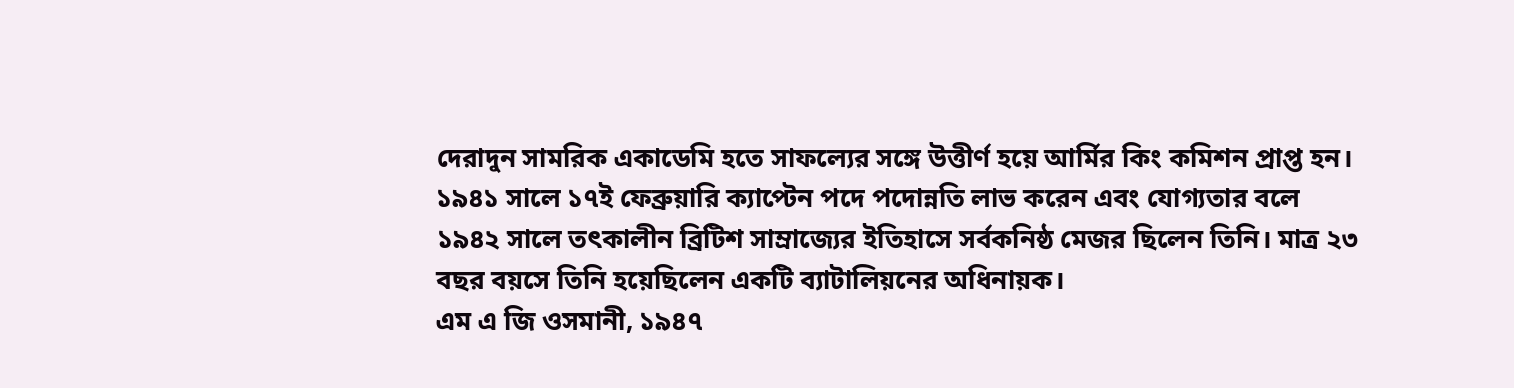দেরাদুন সামরিক একাডেমি হতে সাফল্যের সঙ্গে উত্তীর্ণ হয়ে আর্মির কিং কমিশন প্রাপ্ত হন।
১৯৪১ সালে ১৭ই ফেব্রুয়ারি ক্যাপ্টেন পদে পদোন্নতি লাভ করেন এবং যোগ্যতার বলে ১৯৪২ সালে তৎকালীন ব্রিটিশ সাম্রাজ্যের ইতিহাসে সর্বকনিষ্ঠ মেজর ছিলেন তিনি। মাত্র ২৩ বছর বয়সে তিনি হয়েছিলেন একটি ব্যাটালিয়নের অধিনায়ক।
এম এ জি ওসমানী, ১৯৪৭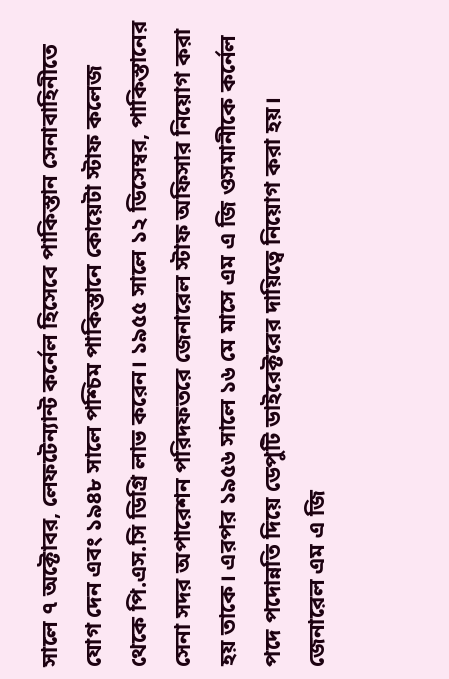সালে ৭ অক্টোবর, লেফটেন্যান্ট কর্নেল হিসেবে পাকিস্তান সেনাবাহিনীতে যোগ দেন এবং ১৯৪৮ সালে পশ্চিম পাকিস্তানে কোয়েটা স্টাফ কলেজ থেকে পি.এস.সি ডিগ্রি লাভ করেন। ১৯৫৫ সালে ১২ ডিসেম্বর, পাকিস্তানের সেনা সদর অপারেশন পরিদফতরে জেনারেল স্টাফ অফিসার নিয়োগ করা হয় তাকে। এরপর ১৯৫৬ সালে ১৬ মে মাসে এম এ জি ওসমানীকে কর্নেল পদে পদোন্নতি দিয়ে ডেপুটি ডাইরেক্টরের দায়িত্বে নিয়োগ করা হয়।
জেনারেল এম এ জি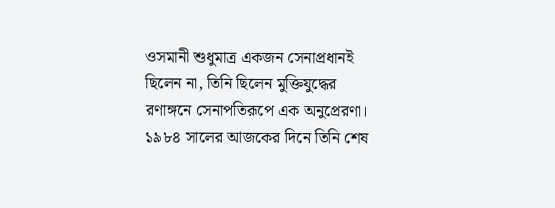ওসমানী শুধুমাত্র একজন সেনাপ্রধানই ছিলেন না, তিনি ছিলেন মুক্তিযুদ্ধের রণাঙ্গনে সেনাপতিরূপে এক অনুপ্রেরণা। ১৯৮৪ সালের আজকের দিনে তিনি শেষ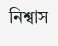নিশ্বাস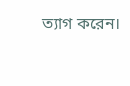ত্যাগ করেন।